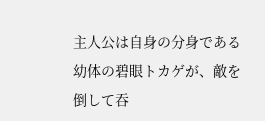主人公は自身の分身である幼体の碧眼トカゲが、敵を倒して吞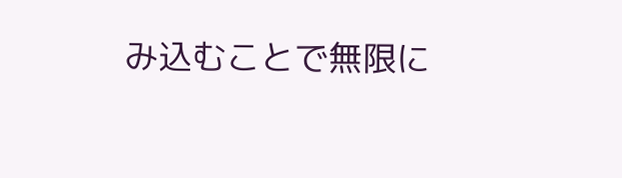み込むことで無限に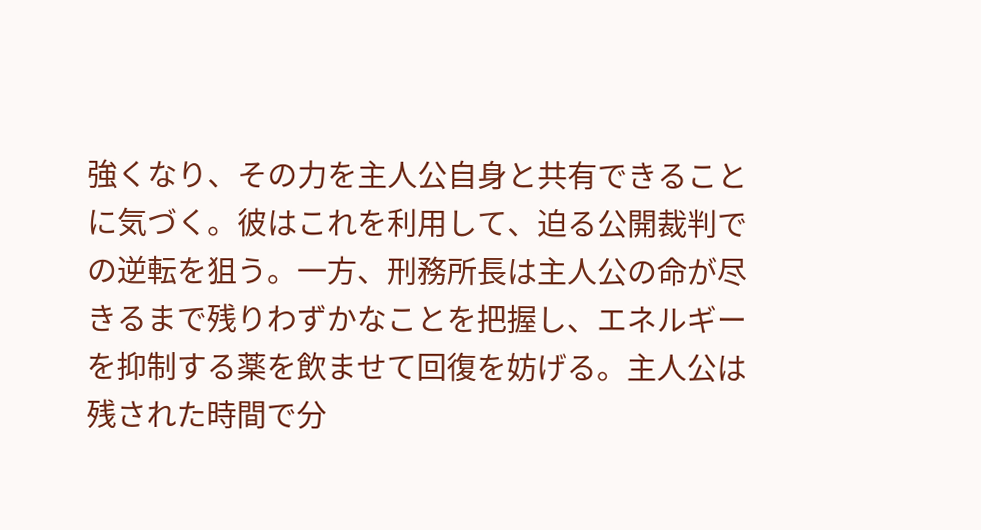強くなり、その力を主人公自身と共有できることに気づく。彼はこれを利用して、迫る公開裁判での逆転を狙う。一方、刑務所長は主人公の命が尽きるまで残りわずかなことを把握し、エネルギーを抑制する薬を飲ませて回復を妨げる。主人公は残された時間で分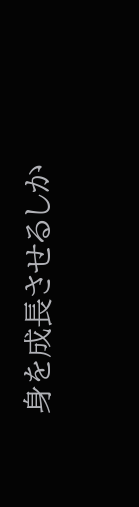身を成長させるしか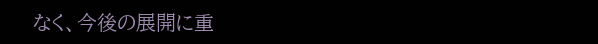なく、今後の展開に重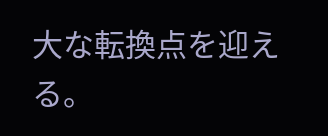大な転換点を迎える。